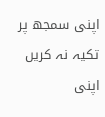اپنی سمجھ پر تکیہ نہ کریں
اپنی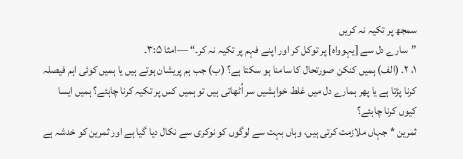سمجھ پر تکیہ نہ کریں
”سارے دل سے [یہوواہ] پر توکل کر اور اپنے فہم پر تکیہ نہ کر۔“ —امثا ۳:۵۔
۱، ۲. (الف) ہمیں کنکن صورتحال کا سامنا ہو سکتا ہے؟ (ب) جب ہم پریشان ہوتے ہیں یا ہمیں کوئی اہم فیصلہ کرنا پڑتا ہے یا پھر ہمارے دل میں غلط خواہشیں سر اُٹھاتی ہیں تو ہمیں کس پر تکیہ کرنا چاہئے؟ ہمیں ایسا کیوں کرنا چاہئے؟
ثمرین * جہاں ملازمت کرتی ہیں، وہاں بہت سے لوگوں کو نوکری سے نکال دیا گیا ہے اور ثمرین کو خدشہ ہے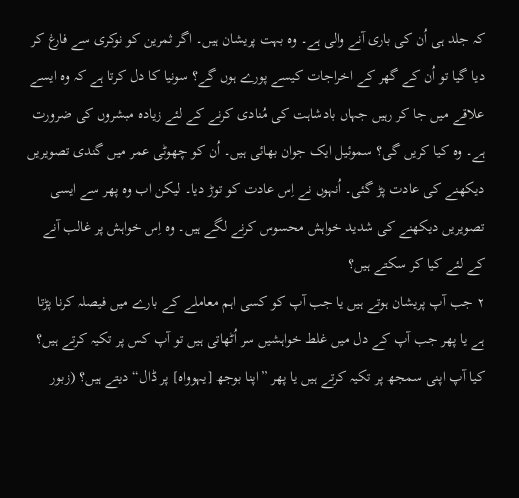کہ جلد ہی اُن کی باری آنے والی ہے۔ وہ بہت پریشان ہیں۔ اگر ثمرین کو نوکری سے فارغ کر دیا گیا تو اُن کے گھر کے اخراجات کیسے پورے ہوں گے؟ سونیا کا دل کرتا ہے کہ وہ ایسے علاقے میں جا کر رہیں جہاں بادشاہت کی مُنادی کرنے کے لئے زیادہ مبشروں کی ضرورت ہے۔ وہ کیا کریں گی؟ سموئیل ایک جوان بھائی ہیں۔ اُن کو چھوٹی عمر میں گندی تصویریں دیکھنے کی عادت پڑ گئی۔ اُنہوں نے اِس عادت کو توڑ دیا۔ لیکن اب وہ پھر سے ایسی تصویریں دیکھنے کی شدید خواہش محسوس کرنے لگے ہیں۔ وہ اِس خواہش پر غالب آنے کے لئے کیا کر سکتے ہیں؟
۲ جب آپ پریشان ہوتے ہیں یا جب آپ کو کسی اہم معاملے کے بارے میں فیصلہ کرنا پڑتا ہے یا پھر جب آپ کے دل میں غلط خواہشیں سر اُٹھاتی ہیں تو آپ کس پر تکیہ کرتے ہیں؟ کیا آپ اپنی سمجھ پر تکیہ کرتے ہیں یا پھر ”اپنا بوجھ [یہوواہ] پر ڈال“ دیتے ہیں؟ (زبور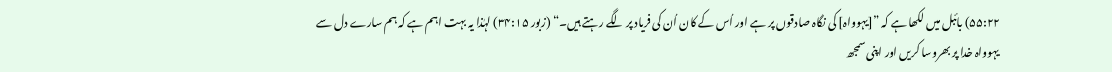۵۵:۲۲) بائبل میں لکھا ہے کہ ”[یہوواہ] کی نگاہ صادقوں پر ہے اور اُس کے کان اُن کی فریاد پر لگے رہتے ہیں۔“ (زبور ۳۴:۱۵) لہٰذا یہ بہت اہم ہے کہ ہم سارے دل سے یہوواہ خدا پر بھروسا کریں اور اپنی سمجھ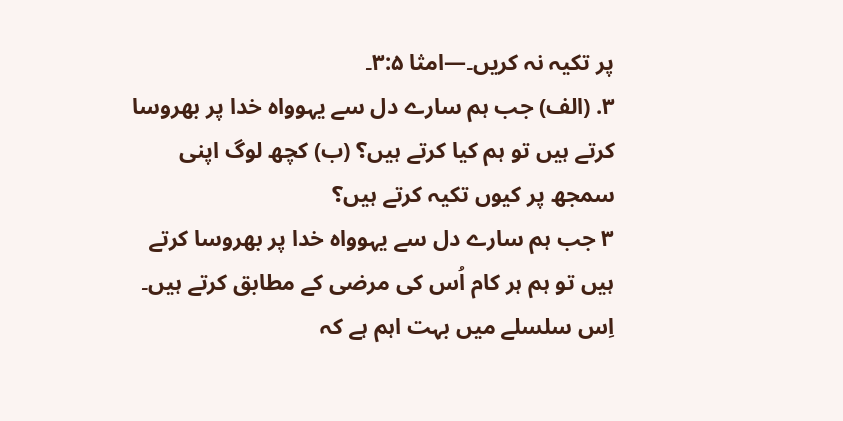پر تکیہ نہ کریں۔—امثا ۳:۵۔
۳. (الف) جب ہم سارے دل سے یہوواہ خدا پر بھروسا کرتے ہیں تو ہم کیا کرتے ہیں؟ (ب) کچھ لوگ اپنی سمجھ پر کیوں تکیہ کرتے ہیں؟
۳ جب ہم سارے دل سے یہوواہ خدا پر بھروسا کرتے ہیں تو ہم ہر کام اُس کی مرضی کے مطابق کرتے ہیں۔ اِس سلسلے میں بہت اہم ہے کہ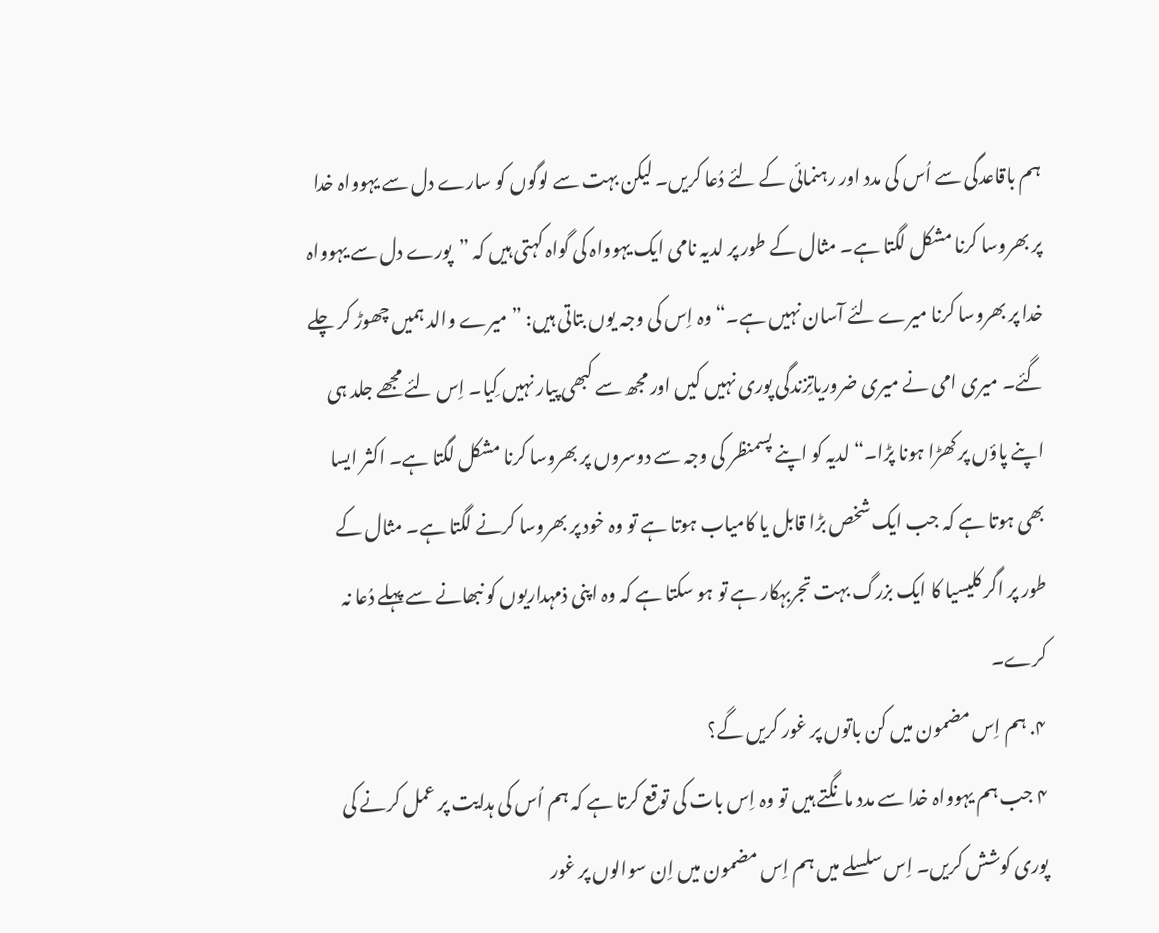ہم باقاعدگی سے اُس کی مدد اور رہنمائی کے لئے دُعا کریں۔ لیکن بہت سے لوگوں کو سارے دل سے یہوواہ خدا پر بھروسا کرنا مشکل لگتا ہے۔ مثال کے طور پر لدیہ نامی ایک یہوواہ کی گواہ کہتی ہیں کہ ”پورے دل سے یہوواہ خدا پر بھروسا کرنا میرے لئے آسان نہیں ہے۔“ وہ اِس کی وجہ یوں بتاتی ہیں: ”میرے والد ہمیں چھوڑ کر چلے گئے۔ میری امی نے میری ضروریاتِزندگی پوری نہیں کیں اور مجھ سے کبھی پیار نہیں کِیا۔ اِس لئے مجھے جلد ہی اپنے پاؤں پر کھڑا ہونا پڑا۔“ لدیہ کو اپنے پسمنظر کی وجہ سے دوسروں پر بھروسا کرنا مشکل لگتا ہے۔ اکثر ایسا بھی ہوتا ہے کہ جب ایک شخص بڑا قابل یا کامیاب ہوتا ہے تو وہ خود پر بھروسا کرنے لگتا ہے۔ مثال کے طور پر اگر کلیسیا کا ایک بزرگ بہت تجربہکار ہے تو ہو سکتا ہے کہ وہ اپنی ذمہداریوں کو نبھانے سے پہلے دُعا نہ کرے۔
۴. ہم اِس مضمون میں کن باتوں پر غور کریں گے؟
۴ جب ہم یہوواہ خدا سے مدد مانگتے ہیں تو وہ اِس بات کی توقع کرتا ہے کہ ہم اُس کی ہدایت پر عمل کرنے کی پوری کوشش کریں۔ اِس سلسلے میں ہم اِس مضمون میں اِن سوالوں پر غور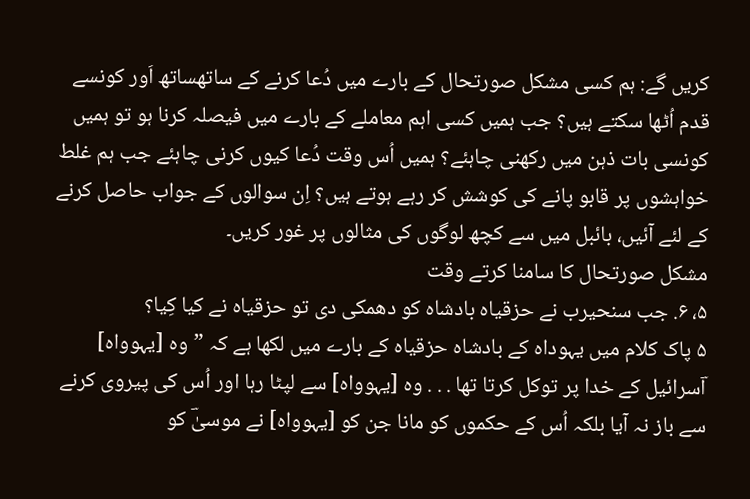کریں گے: ہم کسی مشکل صورتحال کے بارے میں دُعا کرنے کے ساتھساتھ اَور کونسے قدم اُٹھا سکتے ہیں؟ جب ہمیں کسی اہم معاملے کے بارے میں فیصلہ کرنا ہو تو ہمیں کونسی بات ذہن میں رکھنی چاہئے؟ ہمیں اُس وقت دُعا کیوں کرنی چاہئے جب ہم غلط خواہشوں پر قابو پانے کی کوشش کر رہے ہوتے ہیں؟ اِن سوالوں کے جواب حاصل کرنے کے لئے آئیں، بائبل میں سے کچھ لوگوں کی مثالوں پر غور کریں۔
مشکل صورتحال کا سامنا کرتے وقت
۵، ۶. جب سنحیرب نے حزقیاہ بادشاہ کو دھمکی دی تو حزقیاہ نے کیا کِیا؟
۵ پاک کلام میں یہوداہ کے بادشاہ حزقیاہ کے بارے میں لکھا ہے کہ ”وہ [یہوواہ] اؔسرائیل کے خدا پر توکل کرتا تھا . . . وہ [یہوواہ] سے لپٹا رہا اور اُس کی پیروی کرنے سے باز نہ آیا بلکہ اُس کے حکموں کو مانا جن کو [یہوواہ] نے موسیٰؔ کو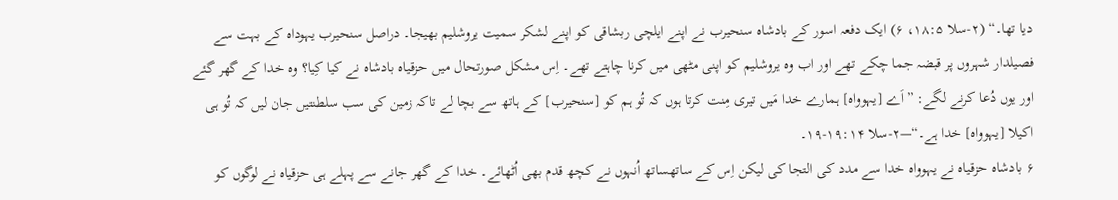دیا تھا۔“ (۲-سلا ۱۸:۵، ۶) ایک دفعہ اسور کے بادشاہ سنحیرب نے اپنے ایلچی ربشاقی کو اپنے لشکر سمیت یروشلیم بھیجا۔ دراصل سنحیرب یہوداہ کے بہت سے فصیلدار شہروں پر قبضہ جما چکے تھے اور اب وہ یروشلیم کو اپنی مٹھی میں کرنا چاہتے تھے۔ اِس مشکل صورتحال میں حزقیاہ بادشاہ نے کیا کِیا؟ وہ خدا کے گھر گئے اور یوں دُعا کرنے لگے: ”اَے [یہوواہ] ہمارے خدا مَیں تیری مِنت کرتا ہوں کہ تُو ہم کو [سنحیرب] کے ہاتھ سے بچا لے تاکہ زمین کی سب سلطنتیں جان لیں کہ تُو ہی اکیلا [یہوواہ] خدا ہے۔“—۲-سلا ۱۹:۱۴-۱۹۔
۶ بادشاہ حزقیاہ نے یہوواہ خدا سے مدد کی التجا کی لیکن اِس کے ساتھساتھ اُنہوں نے کچھ قدم بھی اُٹھائے۔ خدا کے گھر جانے سے پہلے ہی حزقیاہ نے لوگوں کو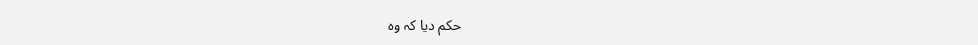حکم دیا کہ وہ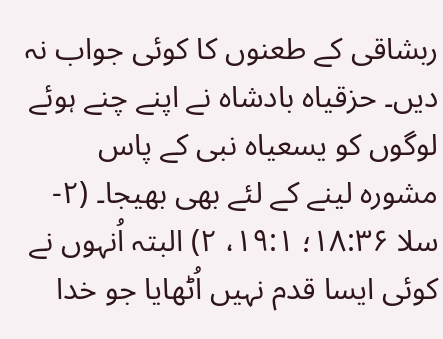ربشاقی کے طعنوں کا کوئی جواب نہ دیں۔ حزقیاہ بادشاہ نے اپنے چنے ہوئے لوگوں کو یسعیاہ نبی کے پاس مشورہ لینے کے لئے بھی بھیجا۔ (۲-سلا ۱۸:۳۶؛ ۱۹:۱، ۲) البتہ اُنہوں نے کوئی ایسا قدم نہیں اُٹھایا جو خدا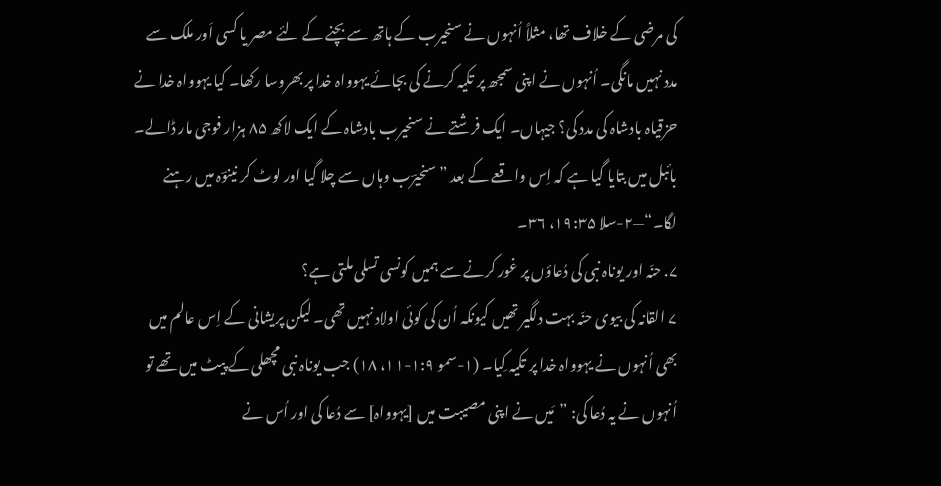کی مرضی کے خلاف تھا، مثلاً اُنہوں نے سنحیرب کے ہاتھ سے بچنے کے لئے مصر یا کسی اَور ملک سے مدد نہیں مانگی۔ اُنہوں نے اپنی سمجھ پر تکیہ کرنے کی بجائے یہوواہ خدا پر بھروسا رکھا۔ کیا یہوواہ خدا نے حزقیاہ بادشاہ کی مدد کی؟ جیہاں۔ ایک فرشتے نے سنحیرب بادشاہ کے ایک لاکھ ۸۵ ہزار فوجی مار ڈالے۔ بائبل میں بتایا گیا ہے کہ اِس واقعے کے بعد ”سنحیرؔب وہاں سے چلا گیا اور لوٹ کر نینوؔہ میں رہنے لگا۔“—۲-سلا ۱۹:۳۵، ۳۶۔
۷. حنّہ اور یوناہ نبی کی دُعاؤں پر غور کرنے سے ہمیں کونسی تسلی ملتی ہے؟
۷ القانہ کی بیوی حنّہ بہت دلگیر تھیں کیونکہ اُن کی کوئی اولاد نہیں تھی۔ لیکن پریشانی کے اِس عالم میں بھی اُنہوں نے یہوواہ خدا پر تکیہ کِیا۔ (۱-سمو ۱:۹-۱۱، ۱۸) جب یوناہ نبی مچھلی کے پیٹ میں تھے تو اُنہوں نے یہ دُعا کی: ”مَیں نے اپنی مصیبت میں [یہوواہ] سے دُعا کی اور اُس نے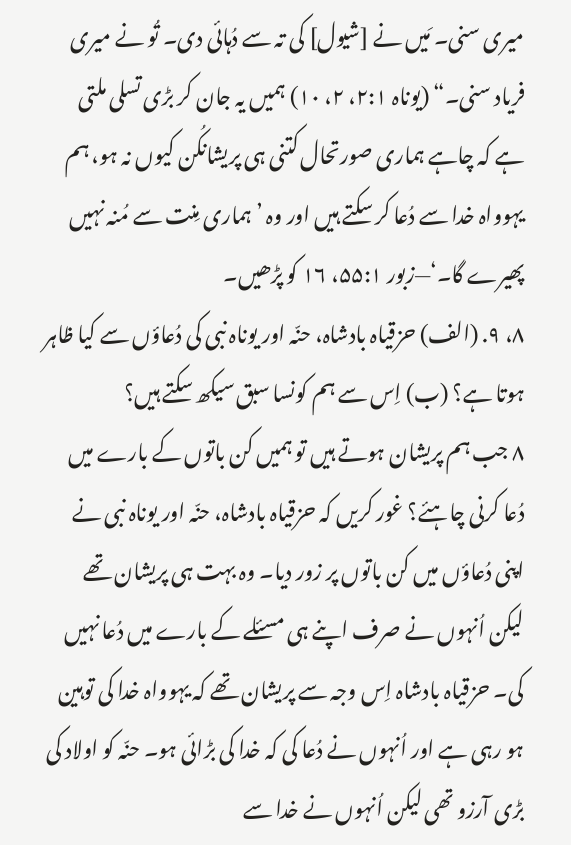میری سنی۔ مَیں نے [شیول] کی تہ سے دُہائی دی۔ تُو نے میری فریاد سنی۔“ (یوناہ ۲:۱، ۲، ۱۰) ہمیں یہ جان کر بڑی تسلی ملتی ہے کہ چاہے ہماری صورتحال کتنی ہی پریشانکُن کیوں نہ ہو، ہم یہوواہ خدا سے دُعا کر سکتے ہیں اور وہ ’ہماری مِنت سے مُنہ نہیں پھیرے گا۔‘—زبور ۵۵:۱، ۱۶ کو پڑھیں۔
۸، ۹. (الف) حزقیاہ بادشاہ، حنّہ اور یوناہ نبی کی دُعاؤں سے کیا ظاہر ہوتا ہے؟ (ب) اِس سے ہم کونسا سبق سیکھ سکتے ہیں؟
۸ جب ہم پریشان ہوتے ہیں تو ہمیں کن باتوں کے بارے میں دُعا کرنی چاہئے؟ غور کریں کہ حزقیاہ بادشاہ، حنّہ اور یوناہ نبی نے اپنی دُعاؤں میں کن باتوں پر زور دیا۔ وہ بہت ہی پریشان تھے لیکن اُنہوں نے صرف اپنے ہی مسئلے کے بارے میں دُعا نہیں کی۔ حزقیاہ بادشاہ اِس وجہ سے پریشان تھے کہ یہوواہ خدا کی توہین ہو رہی ہے اور اُنہوں نے دُعا کی کہ خدا کی بڑائی ہو۔ حنّہ کو اولاد کی بڑی آرزو تھی لیکن اُنہوں نے خدا سے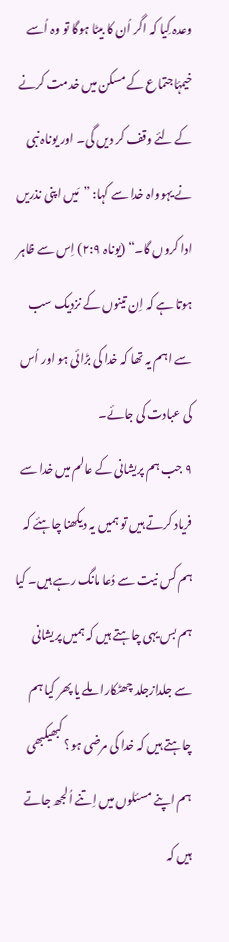وعدہ کِیا کہ اگر اُن کا بیٹا ہوگا تو وہ اُسے خیمۂاجتماع کے مسکن میں خدمت کرنے کے لئے وقف کر دیں گی۔ اور یوناہ نبی نے یہوواہ خدا سے کہا: ”مَیں اپنی نذریں ادا کروں گا۔“ (یوناہ ۲:۹) اِس سے ظاہر ہوتا ہے کہ اِن تینوں کے نزدیک سب سے اہم یہ تھا کہ خدا کی بڑائی ہو اور اُس کی عبادت کی جائے۔
۹ جب ہم پریشانی کے عالم میں خدا سے فریاد کرتے ہیں تو ہمیں یہ دیکھنا چاہئے کہ ہم کس نیت سے دُعا مانگ رہے ہیں۔ کیا ہم بس یہی چاہتے ہیں کہ ہمیں پریشانی سے جلدازجلد چھٹکارا ملے یا پھر کیا ہم چاہتے ہیں کہ خدا کی مرضی ہو؟ کبھیکبھی ہم اپنے مسئلوں میں اِتنے اُلجھ جاتے ہیں کہ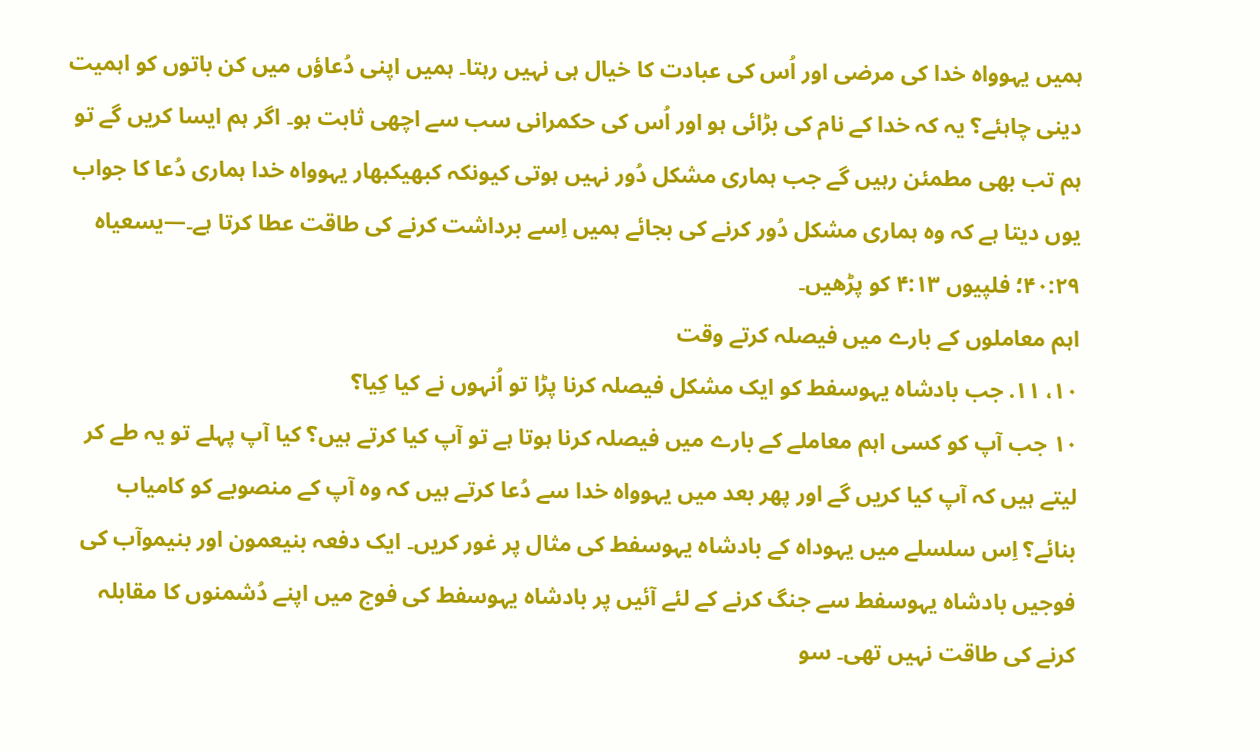ہمیں یہوواہ خدا کی مرضی اور اُس کی عبادت کا خیال ہی نہیں رہتا۔ ہمیں اپنی دُعاؤں میں کن باتوں کو اہمیت دینی چاہئے؟ یہ کہ خدا کے نام کی بڑائی ہو اور اُس کی حکمرانی سب سے اچھی ثابت ہو۔ اگر ہم ایسا کریں گے تو ہم تب بھی مطمئن رہیں گے جب ہماری مشکل دُور نہیں ہوتی کیونکہ کبھیکبھار یہوواہ خدا ہماری دُعا کا جواب یوں دیتا ہے کہ وہ ہماری مشکل دُور کرنے کی بجائے ہمیں اِسے برداشت کرنے کی طاقت عطا کرتا ہے۔—یسعیاہ ۴۰:۲۹؛ فلپیوں ۴:۱۳ کو پڑھیں۔
اہم معاملوں کے بارے میں فیصلہ کرتے وقت
۱۰، ۱۱. جب بادشاہ یہوسفط کو ایک مشکل فیصلہ کرنا پڑا تو اُنہوں نے کیا کِیا؟
۱۰ جب آپ کو کسی اہم معاملے کے بارے میں فیصلہ کرنا ہوتا ہے تو آپ کیا کرتے ہیں؟ کیا آپ پہلے تو یہ طے کر لیتے ہیں کہ آپ کیا کریں گے اور پھر بعد میں یہوواہ خدا سے دُعا کرتے ہیں کہ وہ آپ کے منصوبے کو کامیاب بنائے؟ اِس سلسلے میں یہوداہ کے بادشاہ یہوسفط کی مثال پر غور کریں۔ ایک دفعہ بنیعمون اور بنیموآب کی فوجیں بادشاہ یہوسفط سے جنگ کرنے کے لئے آئیں پر بادشاہ یہوسفط کی فوج میں اپنے دُشمنوں کا مقابلہ کرنے کی طاقت نہیں تھی۔ سو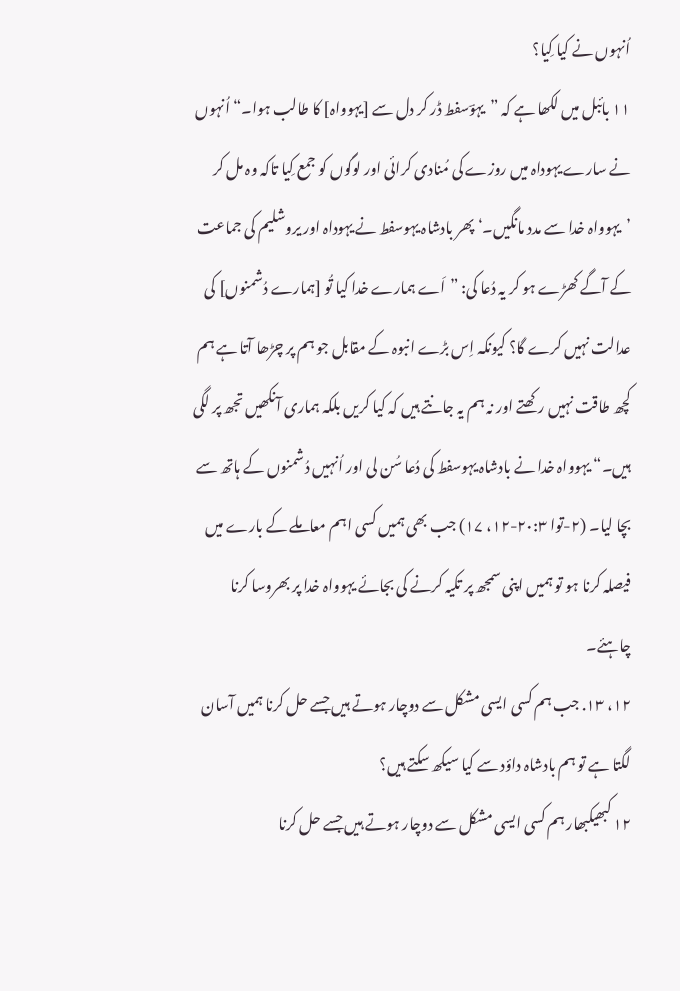اُنہوں نے کیا کِیا؟
۱۱ بائبل میں لکھا ہے کہ ”یہوؔسفط ڈر کر دل سے [یہوواہ] کا طالب ہوا۔“ اُنہوں نے سارے یہوداہ میں روزے کی مُنادی کرائی اور لوگوں کو جمع کِیا تاکہ وہ مل کر ’یہوواہ خدا سے مدد مانگیں۔‘ پھر بادشاہ یہوسفط نے یہوداہ اور یروشلیم کی جماعت کے آگے کھڑے ہو کر یہ دُعا کی: ”اَے ہمارے خدا کیا تُو [ہمارے دُشمنوں] کی عدالت نہیں کرے گا؟ کیونکہ اِس بڑے انبوہ کے مقابل جو ہم پر چڑھا آتا ہے ہم کچھ طاقت نہیں رکھتے اور نہ ہم یہ جانتے ہیں کہ کیا کریں بلکہ ہماری آنکھیں تجھ پر لگی ہیں۔“ یہوواہ خدا نے بادشاہ یہوسفط کی دُعا سُن لی اور اُنہیں دُشمنوں کے ہاتھ سے بچا لیا۔ (۲-توا ۲۰:۳-۱۲، ۱۷) جب بھی ہمیں کسی اہم معاملے کے بارے میں فیصلہ کرنا ہو تو ہمیں اپنی سمجھ پر تکیہ کرنے کی بجائے یہوواہ خدا پر بھروسا کرنا چاہئے۔
۱۲، ۱۳. جب ہم کسی ایسی مشکل سے دوچار ہوتے ہیں جسے حل کرنا ہمیں آسان لگتا ہے تو ہم بادشاہ داؤد سے کیا سیکھ سکتے ہیں؟
۱۲ کبھیکبھار ہم کسی ایسی مشکل سے دوچار ہوتے ہیں جسے حل کرنا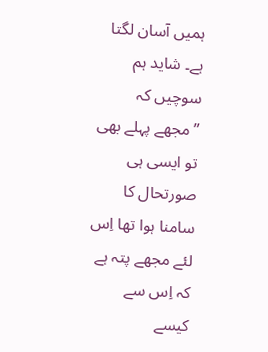ہمیں آسان لگتا ہے۔ شاید ہم سوچیں کہ ”مجھے پہلے بھی تو ایسی ہی صورتحال کا سامنا ہوا تھا اِس لئے مجھے پتہ ہے کہ اِس سے کیسے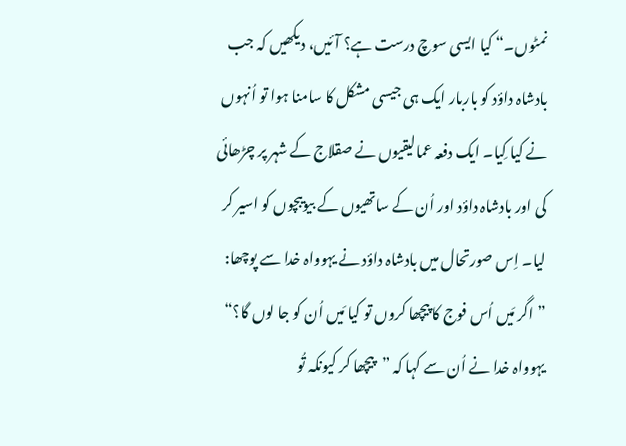نمٹوں۔“ کیا ایسی سوچ درست ہے؟ آئیں، دیکھیں کہ جب بادشاہ داؤد کو باربار ایک ہی جیسی مشکل کا سامنا ہوا تو اُنہوں نے کیا کِیا۔ ایک دفعہ عمالیقیوں نے صقلاج کے شہر پر چڑھائی کی اور بادشاہ داؤد اور اُن کے ساتھیوں کے بیویبچوں کو اسیر کر لیا۔ اِس صورتحال میں بادشاہ داؤد نے یہوواہ خدا سے پوچھا: ”اگر مَیں اُس فوج کا پیچھا کروں تو کیا مَیں اُن کو جا لوں گا؟“ یہوواہ خدا نے اُن سے کہا کہ ”پیچھا کر کیونکہ تُو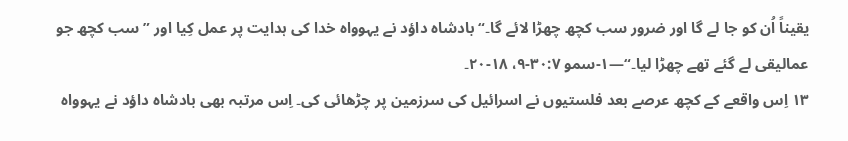یقیناً اُن کو جا لے گا اور ضرور سب کچھ چھڑا لائے گا۔“ بادشاہ داؤد نے یہوواہ خدا کی ہدایت پر عمل کِیا اور ”سب کچھ جو عمالیقی لے گئے تھے چھڑا لیا۔“—۱-سمو ۳۰:۷-۹، ۱۸-۲۰۔
۱۳ اِس واقعے کے کچھ عرصے بعد فلستیوں نے اسرائیل کی سرزمین پر چڑھائی کی۔ اِس مرتبہ بھی بادشاہ داؤد نے یہوواہ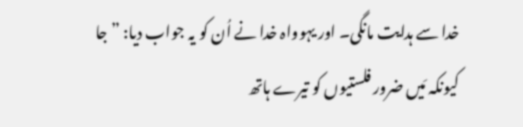خدا سے ہدایت مانگی۔ اور یہوواہ خدا نے اُن کو یہ جواب دیا: ”جا کیونکہ مَیں ضرور فلستیوں کو تیرے ہاتھ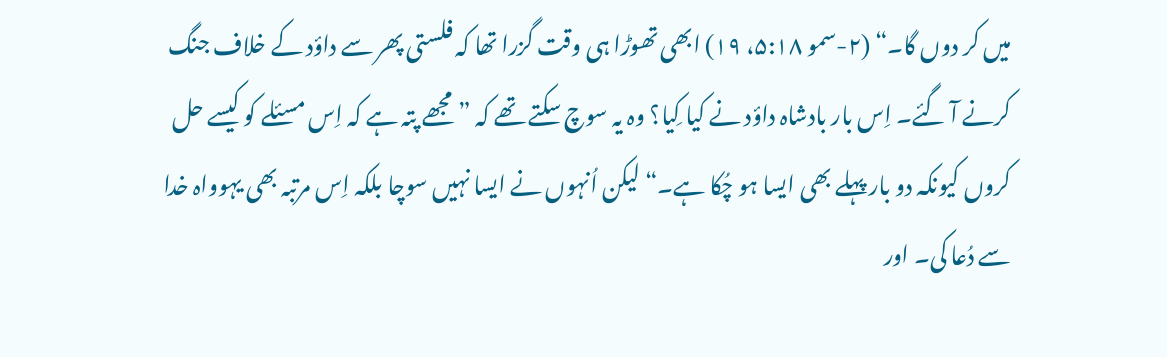میں کر دوں گا۔“ (۲-سمو ۵:۱۸، ۱۹) ابھی تھوڑا ہی وقت گزرا تھا کہ فلستی پھر سے داؤد کے خلاف جنگ کرنے آ گئے۔ اِس بار بادشاہ داؤد نے کیا کِیا؟ وہ یہ سوچ سکتے تھے کہ ”مجھے پتہ ہے کہ اِس مسئلے کو کیسے حل کروں کیونکہ دو بار پہلے بھی ایسا ہو چُکا ہے۔“ لیکن اُنہوں نے ایسا نہیں سوچا بلکہ اِس مرتبہ بھی یہوواہ خدا سے دُعا کی۔ اور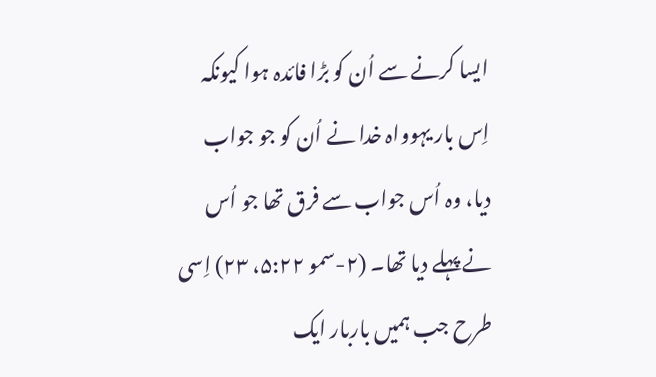ایسا کرنے سے اُن کو بڑا فائدہ ہوا کیونکہ اِس بار یہوواہ خدا نے اُن کو جو جواب دیا، وہ اُس جواب سے فرق تھا جو اُس نے پہلے دیا تھا۔ (۲-سمو ۵:۲۲، ۲۳) اِسی طرح جب ہمیں باربار ایک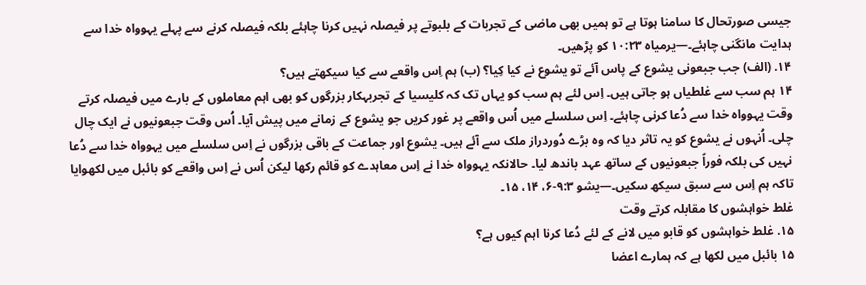جیسی صورتحال کا سامنا ہوتا ہے تو ہمیں بھی ماضی کے تجربات کے بلبوتے پر فیصلہ نہیں کرنا چاہئے بلکہ فیصلہ کرنے سے پہلے یہوواہ خدا سے ہدایت مانگنی چاہئے۔—یرمیاہ ۱۰:۲۳ کو پڑھیں۔
۱۴. (الف) جب جبعونی یشوع کے پاس آئے تو یشوع نے کیا کِیا؟ (ب) ہم اِس واقعے سے کیا سیکھتے ہیں؟
۱۴ ہم سب سے غلطیاں ہو جاتی ہیں۔ اِس لئے ہم سب کو یہاں تک کہ کلیسیا کے تجربہکار بزرگوں کو بھی اہم معاملوں کے بارے میں فیصلہ کرتے وقت یہوواہ خدا سے دُعا کرنی چاہئے۔ اِس سلسلے میں اُس واقعے پر غور کریں جو یشوع کے زمانے میں پیش آیا۔ اُس وقت جبعونیوں نے ایک چال چلی۔ اُنہوں نے یشوع کو یہ تاثر دیا کہ وہ بڑے دُوردراز ملک سے آئے ہیں۔ یشوع اور جماعت کے باقی بزرگوں نے اِس سلسلے میں یہوواہ خدا سے دُعا نہیں کی بلکہ فوراً جبعونیوں کے ساتھ عہد باندھ لیا۔ حالانکہ یہوواہ خدا نے اِس معاہدے کو قائم رکھا لیکن اُس نے اِس واقعے کو بائبل میں لکھوایا تاکہ ہم اِس سے سبق سیکھ سکیں۔—یشو ۹:۳-۶، ۱۴، ۱۵۔
غلط خواہشوں کا مقابلہ کرتے وقت
۱۵. غلط خواہشوں کو قابو میں لانے کے لئے دُعا کرنا اہم کیوں ہے؟
۱۵ بائبل میں لکھا ہے کہ ہمارے اعضا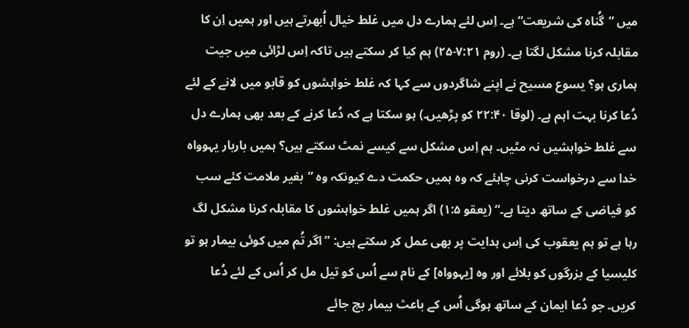میں ”گُناہ کی شریعت“ ہے۔ اِس لئے ہمارے دل میں غلط خیال اُبھرتے ہیں اور ہمیں اِن کا مقابلہ کرنا مشکل لگتا ہے۔ (روم ۷:۲۱-۲۵) ہم کیا کر سکتے ہیں تاکہ اِس لڑائی میں جیت ہماری ہو؟ یسوع مسیح نے اپنے شاگردوں سے کہا کہ غلط خواہشوں کو قابو میں لانے کے لئے دُعا کرنا بہت اہم ہے۔ (لوقا ۲۲:۴۰ کو پڑھیں۔) ہو سکتا ہے کہ دُعا کرنے کے بعد بھی ہمارے دل سے غلط خواہشیں نہ مٹیں۔ ہم اِس مشکل سے کیسے نمٹ سکتے ہیں؟ ہمیں باربار یہوواہ خدا سے درخواست کرنی چاہئے کہ وہ ہمیں حکمت دے کیونکہ وہ ”بغیر ملامت کئے سب کو فیاضی کے ساتھ دیتا ہے۔“ (یعقو ۱:۵) اگر ہمیں غلط خواہشوں کا مقابلہ کرنا مشکل لگ رہا ہے تو ہم یعقوب کی اِس ہدایت پر بھی عمل کر سکتے ہیں: ”اگر تُم میں کوئی بیمار ہو تو کلیسیا کے بزرگوں کو بلائے اور وہ [یہوواہ] کے نام سے اُس کو تیل مل کر اُس کے لئے دُعا کریں۔ جو دُعا ایمان کے ساتھ ہوگی اُس کے باعث بیمار بچ جائے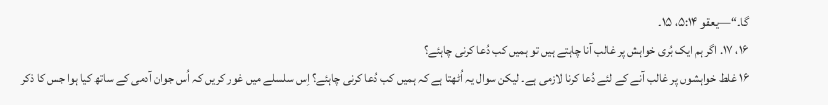گا۔“—یعقو ۵:۱۴، ۱۵۔
۱۶، ۱۷. اگر ہم ایک بُری خواہش پر غالب آنا چاہتے ہیں تو ہمیں کب دُعا کرنی چاہئے؟
۱۶ غلط خواہشوں پر غالب آنے کے لئے دُعا کرنا لازمی ہے۔ لیکن سوال یہ اُٹھتا ہے کہ ہمیں کب دُعا کرنی چاہئے؟ اِس سلسلے میں غور کریں کہ اُس جوان آدمی کے ساتھ کیا ہوا جس کا ذکر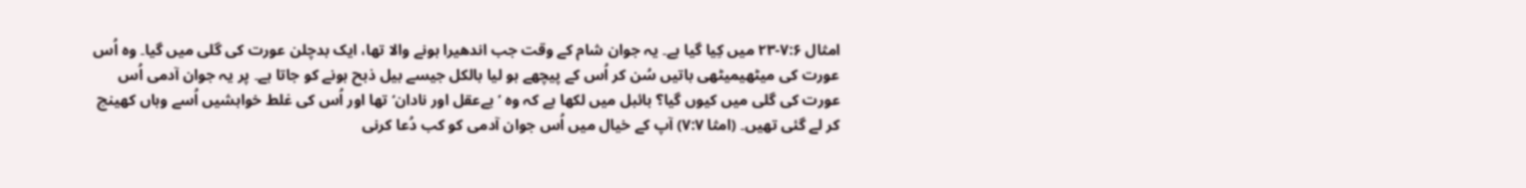امثال ۷:۶-۲۳ میں کِیا گیا ہے۔ یہ جوان شام کے وقت جب اندھیرا ہونے والا تھا، ایک بدچلن عورت کی گلی میں گیا۔ وہ اُس عورت کی میٹھیمیٹھی باتیں سُن کر اُس کے پیچھے ہو لیا بالکل جیسے بیل ذبح ہونے کو جاتا ہے۔ پر یہ جوان آدمی اُس عورت کی گلی میں کیوں گیا؟ بائبل میں لکھا ہے کہ وہ ’بےعقل اور نادان‘ تھا اور اُس کی غلط خواہشیں اُسے وہاں کھینچ کر لے گئی تھیں۔ (امثا ۷:۷) آپ کے خیال میں اُس جوان آدمی کو کب دُعا کرنی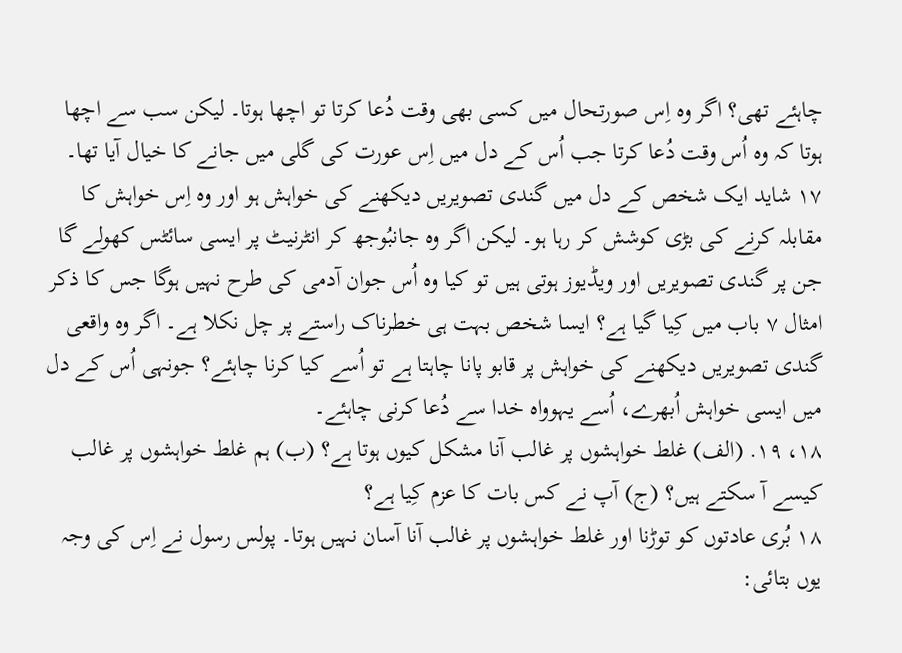چاہئے تھی؟ اگر وہ اِس صورتحال میں کسی بھی وقت دُعا کرتا تو اچھا ہوتا۔ لیکن سب سے اچھا ہوتا کہ وہ اُس وقت دُعا کرتا جب اُس کے دل میں اِس عورت کی گلی میں جانے کا خیال آیا تھا۔
۱۷ شاید ایک شخص کے دل میں گندی تصویریں دیکھنے کی خواہش ہو اور وہ اِس خواہش کا مقابلہ کرنے کی بڑی کوشش کر رہا ہو۔ لیکن اگر وہ جانبُوجھ کر انٹرنیٹ پر ایسی سائٹس کھولے گا جن پر گندی تصویریں اور ویڈیوز ہوتی ہیں تو کیا وہ اُس جوان آدمی کی طرح نہیں ہوگا جس کا ذکر امثال ۷ باب میں کِیا گیا ہے؟ ایسا شخص بہت ہی خطرناک راستے پر چل نکلا ہے۔ اگر وہ واقعی گندی تصویریں دیکھنے کی خواہش پر قابو پانا چاہتا ہے تو اُسے کیا کرنا چاہئے؟ جونہی اُس کے دل میں ایسی خواہش اُبھرے، اُسے یہوواہ خدا سے دُعا کرنی چاہئے۔
۱۸، ۱۹. (الف) غلط خواہشوں پر غالب آنا مشکل کیوں ہوتا ہے؟ (ب) ہم غلط خواہشوں پر غالب کیسے آ سکتے ہیں؟ (ج) آپ نے کس بات کا عزم کِیا ہے؟
۱۸ بُری عادتوں کو توڑنا اور غلط خواہشوں پر غالب آنا آسان نہیں ہوتا۔ پولس رسول نے اِس کی وجہ یوں بتائی: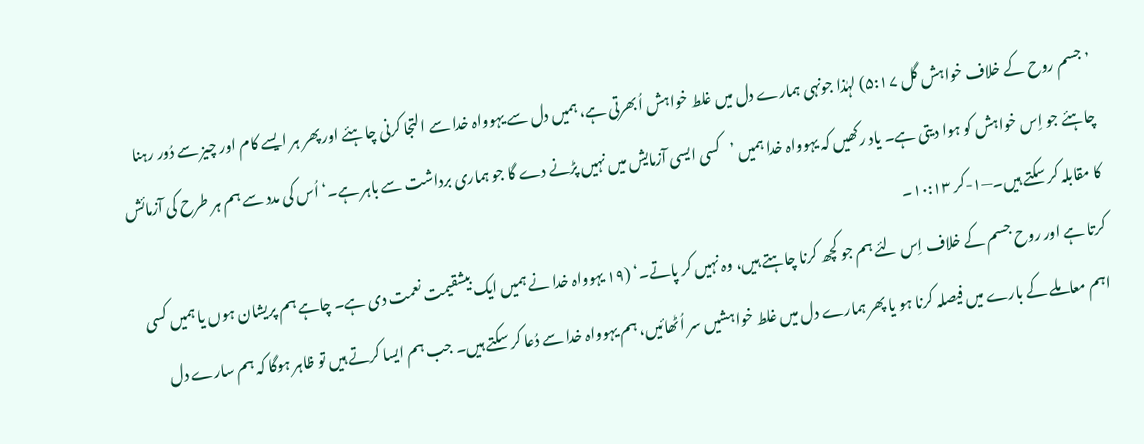’جسم روح کے خلاف خواہش گل ۵:۱۷) لہٰذا جونہی ہمارے دل میں غلط خواہش اُبھرتی ہے، ہمیں دل سے یہوواہ خدا سے التجا کرنی چاہئے اور پھر ہر ایسے کام اور چیز سے دُور رہنا چاہئے جو اِس خواہش کو ہوا دیتی ہے۔ یاد رکھیں کہ یہوواہ خدا ہمیں ’کسی ایسی آزمایش میں نہیں پڑنے دے گا جو ہماری برداشت سے باہر ہے۔‘ اُس کی مدد سے ہم ہر طرح کی آزمائش کا مقابلہ کر سکتے ہیں۔—۱-کر ۱۰:۱۳۔
کرتا ہے اور روح جسم کے خلاف اِس لئے ہم جو کچھ کرنا چاہتے ہیں، وہ نہیں کر پاتے۔‘ (۱۹ یہوواہ خدا نے ہمیں ایک بیشقیمت نعمت دی ہے۔ چاہے ہم پریشان ہوں یا ہمیں کسی اہم معاملے کے بارے میں فیصلہ کرنا ہو یا پھر ہمارے دل میں غلط خواہشیں سر اُٹھائیں، ہم یہوواہ خدا سے دُعا کر سکتے ہیں۔ جب ہم ایسا کرتے ہیں تو ظاہر ہوگا کہ ہم سارے دل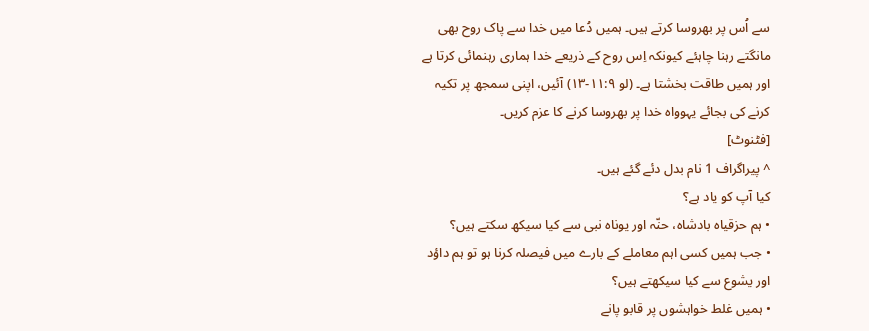سے اُس پر بھروسا کرتے ہیں۔ ہمیں دُعا میں خدا سے پاک روح بھی مانگتے رہنا چاہئے کیونکہ اِس روح کے ذریعے خدا ہماری رہنمائی کرتا ہے اور ہمیں طاقت بخشتا ہے۔ (لو ۱۱:۹-۱۳) آئیں، اپنی سمجھ پر تکیہ کرنے کی بجائے یہوواہ خدا پر بھروسا کرنے کا عزم کریں۔
[فٹنوٹ]
^ پیراگراف 1 نام بدل دئے گئے ہیں۔
کیا آپ کو یاد ہے؟
• ہم حزقیاہ بادشاہ، حنّہ اور یوناہ نبی سے کیا سیکھ سکتے ہیں؟
• جب ہمیں کسی اہم معاملے کے بارے میں فیصلہ کرنا ہو تو ہم داؤد اور یشوع سے کیا سیکھتے ہیں؟
• ہمیں غلط خواہشوں پر قابو پانے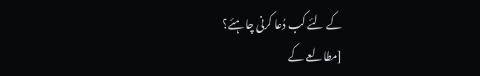کے لئے کب دُعا کرنی چاہئے؟
[مطالعے کے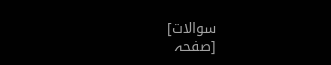سوالات]
[صفحہ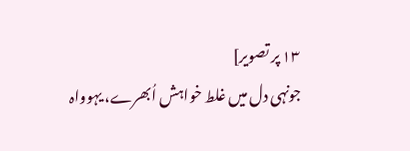۱۳ پر تصویر]
جونہی دل میں غلط خواہش اُبھرے، یہوواہ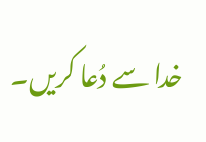خدا سے دُعا کریں۔